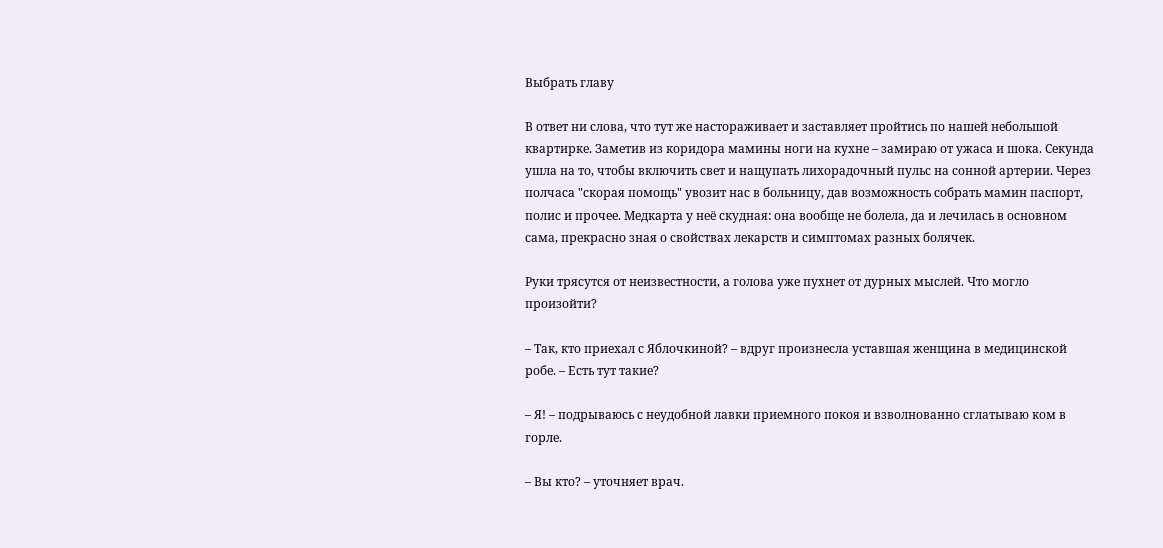Выбрать главу

В ответ ни слова, что тут же настораживает и заставляет пройтись по нашей небольшой квартирке. Заметив из коридора мамины ноги на кухне – замираю от ужаса и шока. Секунда ушла на то, чтобы включить свет и нащупать лихорадочный пульс на сонной артерии. Через полчаса "скорая помощь" увозит нас в больницу, дав возможность собрать мамин паспорт, полис и прочее. Медкарта у неё скудная: она вообще не болела, да и лечилась в основном сама, прекрасно зная о свойствах лекарств и симптомах разных болячек.

Руки трясутся от неизвестности, а голова уже пухнет от дурных мыслей. Что могло произойти?

– Так, кто приехал с Яблочкиной? – вдруг произнесла уставшая женщина в медицинской робе. – Есть тут такие?

– Я! – подрываюсь с неудобной лавки приемного покоя и взволнованно сглатываю ком в горле.

– Вы кто? – уточняет врач.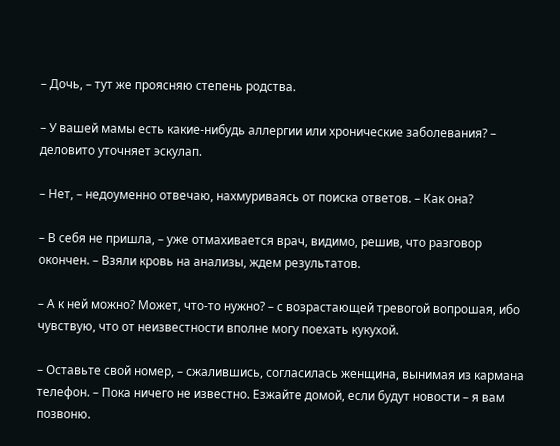– Дочь, – тут же проясняю степень родства.

– У вашей мамы есть какие-нибудь аллергии или хронические заболевания? – деловито уточняет эскулап.

– Нет, – недоуменно отвечаю, нахмуриваясь от поиска ответов. – Как она?

– В себя не пришла, – уже отмахивается врач, видимо, решив, что разговор окончен. – Взяли кровь на анализы, ждем результатов.

– А к ней можно? Может, что-то нужно? – с возрастающей тревогой вопрошая, ибо чувствую, что от неизвестности вполне могу поехать кукухой.

– Оставьте свой номер, – сжалившись, согласилась женщина, вынимая из кармана телефон. – Пока ничего не известно. Езжайте домой, если будут новости – я вам позвоню.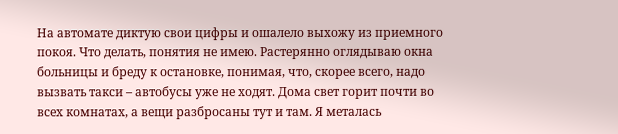На автомате диктую свои цифры и ошалело выхожу из приемного покоя. Что делать, понятия не имею. Растерянно оглядываю окна больницы и бреду к остановке, понимая, что, скорее всего, надо вызвать такси – автобусы уже не ходят. Дома свет горит почти во всех комнатах, а вещи разбросаны тут и там. Я металась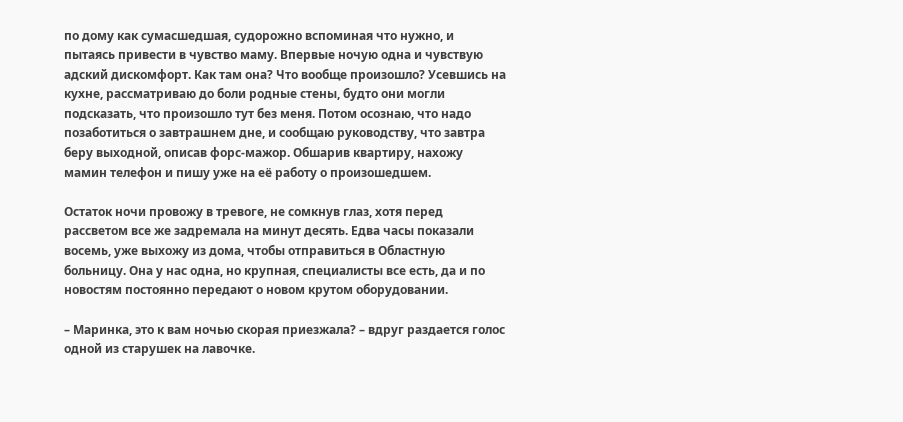по дому как сумасшедшая, судорожно вспоминая что нужно, и пытаясь привести в чувство маму. Впервые ночую одна и чувствую адский дискомфорт. Как там она? Что вообще произошло? Усевшись на кухне, рассматриваю до боли родные стены, будто они могли подсказать, что произошло тут без меня. Потом осознаю, что надо позаботиться о завтрашнем дне, и сообщаю руководству, что завтра беру выходной, описав форс-мажор. Обшарив квартиру, нахожу мамин телефон и пишу уже на её работу о произошедшем.

Остаток ночи провожу в тревоге, не сомкнув глаз, хотя перед рассветом все же задремала на минут десять. Едва часы показали восемь, уже выхожу из дома, чтобы отправиться в Областную больницу. Она у нас одна, но крупная, специалисты все есть, да и по новостям постоянно передают о новом крутом оборудовании.

– Маринка, это к вам ночью скорая приезжала? – вдруг раздается голос одной из старушек на лавочке.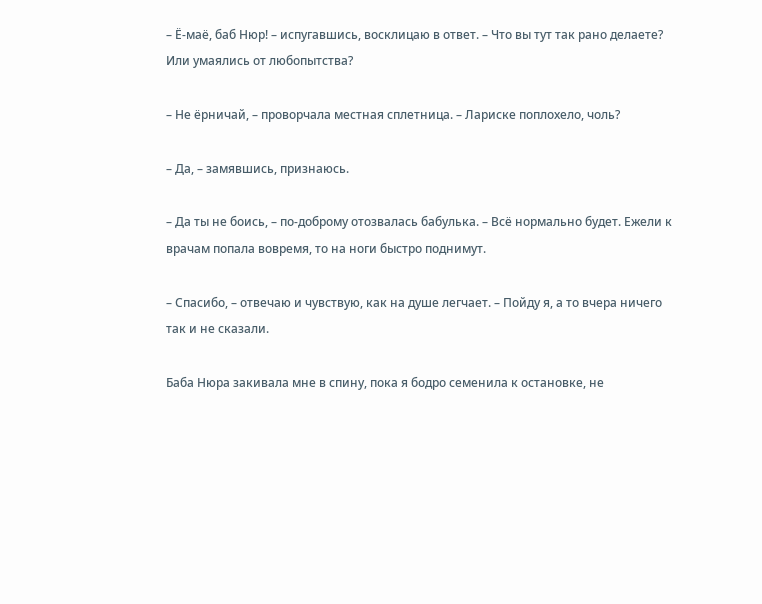– Ё-маё, баб Нюр! – испугавшись, восклицаю в ответ. – Что вы тут так рано делаете? Или умаялись от любопытства?

– Не ёрничай, – проворчала местная сплетница. – Лариске поплохело, чоль?

– Да, – замявшись, признаюсь.

– Да ты не боись, – по-доброму отозвалась бабулька. – Всё нормально будет. Ежели к врачам попала вовремя, то на ноги быстро поднимут.

– Спасибо, – отвечаю и чувствую, как на душе легчает. – Пойду я, а то вчера ничего так и не сказали.

Баба Нюра закивала мне в спину, пока я бодро семенила к остановке, не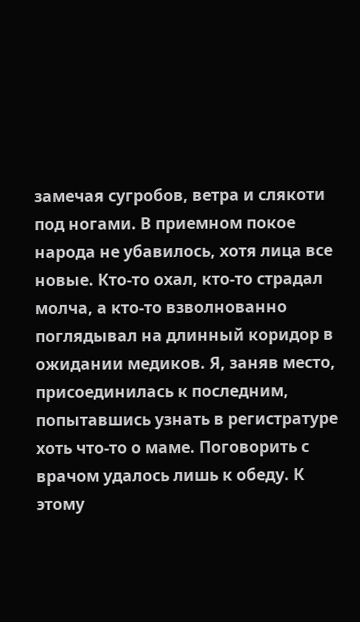замечая сугробов, ветра и слякоти под ногами. В приемном покое народа не убавилось, хотя лица все новые. Кто-то охал, кто-то страдал молча, а кто-то взволнованно поглядывал на длинный коридор в ожидании медиков. Я, заняв место, присоединилась к последним, попытавшись узнать в регистратуре хоть что-то о маме. Поговорить с врачом удалось лишь к обеду. К этому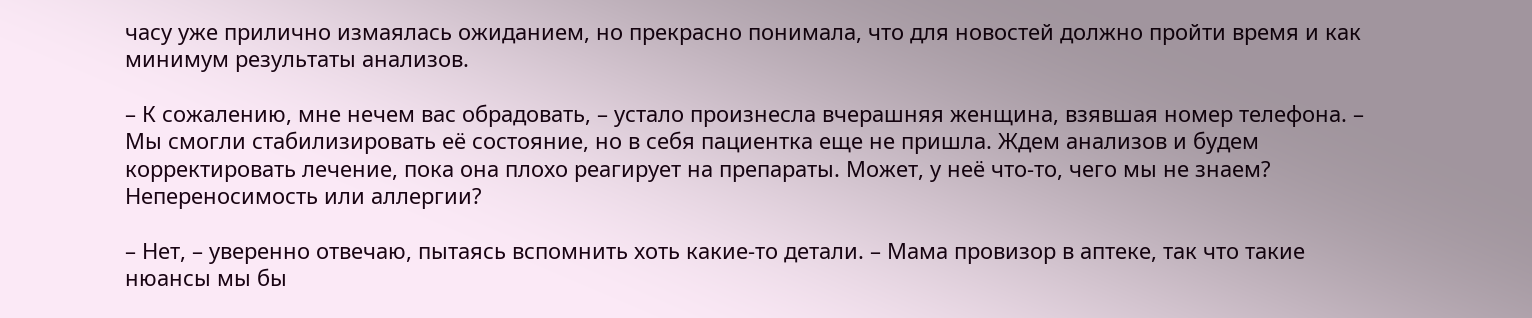часу уже прилично измаялась ожиданием, но прекрасно понимала, что для новостей должно пройти время и как минимум результаты анализов.

– К сожалению, мне нечем вас обрадовать, – устало произнесла вчерашняя женщина, взявшая номер телефона. – Мы смогли стабилизировать её состояние, но в себя пациентка еще не пришла. Ждем анализов и будем корректировать лечение, пока она плохо реагирует на препараты. Может, у неё что-то, чего мы не знаем? Непереносимость или аллергии?

– Нет, – уверенно отвечаю, пытаясь вспомнить хоть какие-то детали. – Мама провизор в аптеке, так что такие нюансы мы бы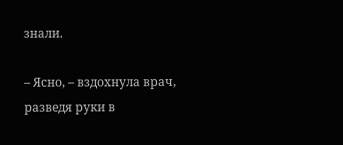знали.

– Ясно, – вздохнула врач, разведя руки в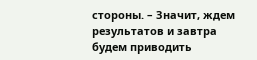стороны. – Значит, ждем результатов и завтра будем приводить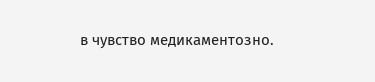в чувство медикаментозно.